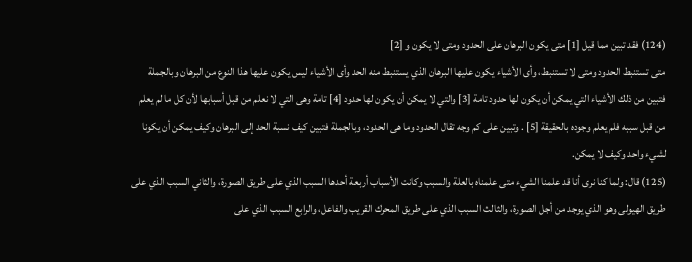(124) فقد تبين مما قيل [1] متى يكون البرهان على الحدود ومتى لا يكون و [2]
متى تستنبط الحدود ومتى لا تستنبط، وأى الأشياء يكون عليها البرهان الذي يستنبط منه الحد وأى الأشياء ليس يكون عليها هذا النوع من البرهان وبالجملة فتبين من ذلك الأشياء التي يمكن أن يكون لها حدود تامة [3] والتي لا يمكن أن يكون لها حدود [4] تامة وهى التي لا نعلم من قبل أسبابها لأن كل ما لم يعلم من قبل سببه فلم يعلم وجوده بالحقيقة [5] . وتبين على كم وجه تقال الحدود وما هى الحدود، وبالجملة فتبين كيف نسبة الحد إلى البرهان وكيف يمكن أن يكونا لشيء واحد وكيف لا يمكن.
(125) قال: ولما كنا نرى أنا قد علمنا الشيء متى علمناه بالعلة والسبب وكانت الأسباب أربعة أحدها السبب الذي على طريق الصورة، والثاني السبب الذي على طريق الهيولى وهو الذي يوجد من أجل الصورة، والثالث السبب الذي على طريق المحرك القريب والفاعل، والرابع السبب الذي على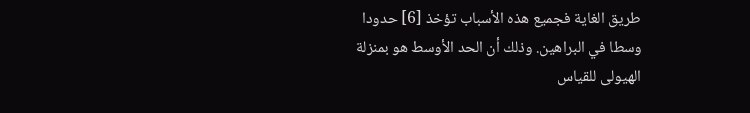طريق الغاية فجميع هذه الأسباب تؤخذ [6] حدودا وسطا في البراهين. وذلك أن الحد الأوسط هو بمنزلة الهيولى للقياس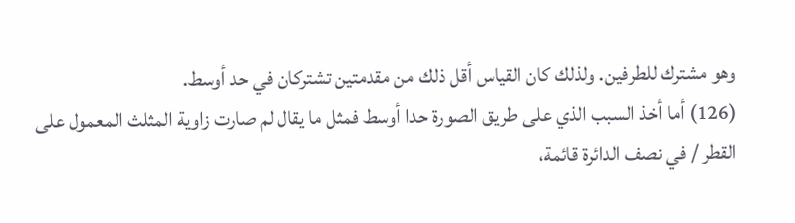وهو مشترك للطرفين. ولذلك كان القياس أقل ذلك من مقدمتين تشتركان في حد أوسط.
(126) أما أخذ السبب الذي على طريق الصورة حدا أوسط فمثل ما يقال لم صارت زاوية المثلث المعمول على القطر / في نصف الدائرة قائمة،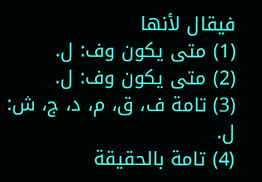فيقال لأنها
(1) متى يكون وف: ل.
(2) متى يكون وف: ل.
(3) تامة ف، ق، م، د، ج، ش: ل.
(4) تامة بالحقيقة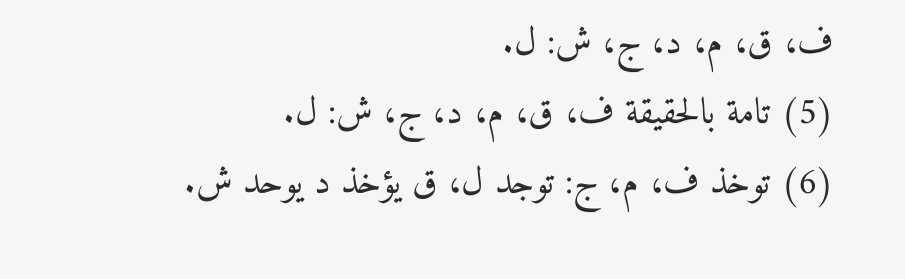ف، ق، م، د، ج، ش: ل.
(5) تامة بالحقيقة ف، ق، م، د، ج، ش: ل.
(6) توخذ ف، م، ج: توجد ل، ق يؤخذ د يوحد ش.